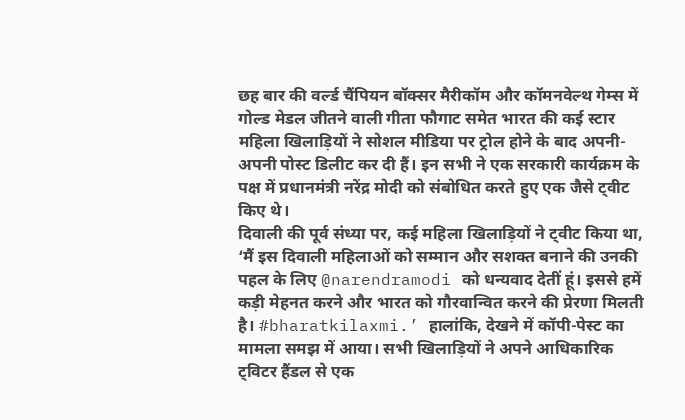छह बार की वर्ल्ड चैंपियन बॉक्सर मैरीकॉम और कॉमनवेल्थ गेम्स में गोल्ड मेडल जीतने वाली गीता फौगाट समेत भारत की कई स्टार महिला खिलाड़ियों ने सोशल मीडिया पर ट्रोल होने के बाद अपनी-अपनी पोस्ट डिलीट कर दी हैं। इन सभी ने एक सरकारी कार्यक्रम के पक्ष में प्रधानमंत्री नरेंद्र मोदी को संबोधित करते हुए एक जैसे ट्वीट किए थे।
दिवाली की पूर्व संध्या पर, कई महिला खिलाड़ियों ने ट्वीट किया था, ‘मैं इस दिवाली महिलाओं को सम्मान और सशक्त बनाने की उनकी पहल के लिए @narendramodi को धन्यवाद देतीं हूं। इससे हमें कड़ी मेहनत करने और भारत को गौरवान्वित करने की प्रेरणा मिलती है। #bharatkilaxmi.’ हालांकि, देखने में कॉपी-पेस्ट का मामला समझ में आया। सभी खिलाड़ियों ने अपने आधिकारिक ट्विटर हैंडल से एक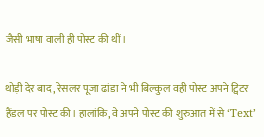जैसी भाषा वाली ही पोस्ट की थीं।

थोड़ी देर बाद, रेसलर पूजा ढांडा ने भी बिल्कुल वही पोस्ट अपने ट्विटर हैंडल पर पोस्ट की। हालांकि, वे अपने पोस्ट की शुरुआत में से ‘Text’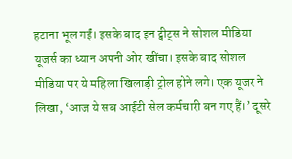हटाना भूल गईं। इसके बाद इन ट्वीट्स ने सोशल मीडिया यूजर्स का ध्यान अपनी ओर खींचा। इसके बाद सोशल मीडिया पर ये महिला खिलाड़ी ट्रोल होने लगे। एक यूजर ने लिखा, ‘आज ये सब आईटी सेल कर्मचारी बन गए हैं।’ दूसरे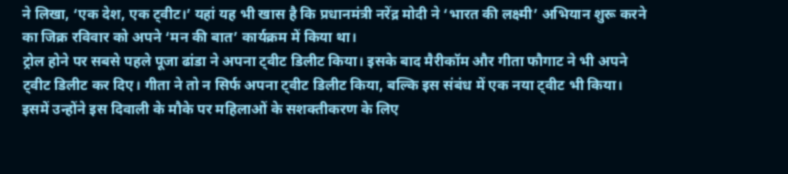ने लिखा, ‘एक देश, एक ट्वीट।’ यहां यह भी खास है कि प्रधानमंत्री नरेंद्र मोदी ने ‘भारत की लक्ष्मी’ अभियान शुरू करने का जिक्र रविवार को अपने ‘मन की बात’ कार्यक्रम में किया था।
ट्रोल होने पर सबसे पहले पूजा ढांडा ने अपना ट्वीट डिलीट किया। इसके बाद मैरीकॉम और गीता फौगाट ने भी अपने ट्वीट डिलीट कर दिए। गीता ने तो न सिर्फ अपना ट्वीट डिलीट किया, बल्कि इस संबंध में एक नया ट्वीट भी किया। इसमें उन्होंने इस दिवाली के मौके पर महिलाओं के सशक्तीकरण के लिए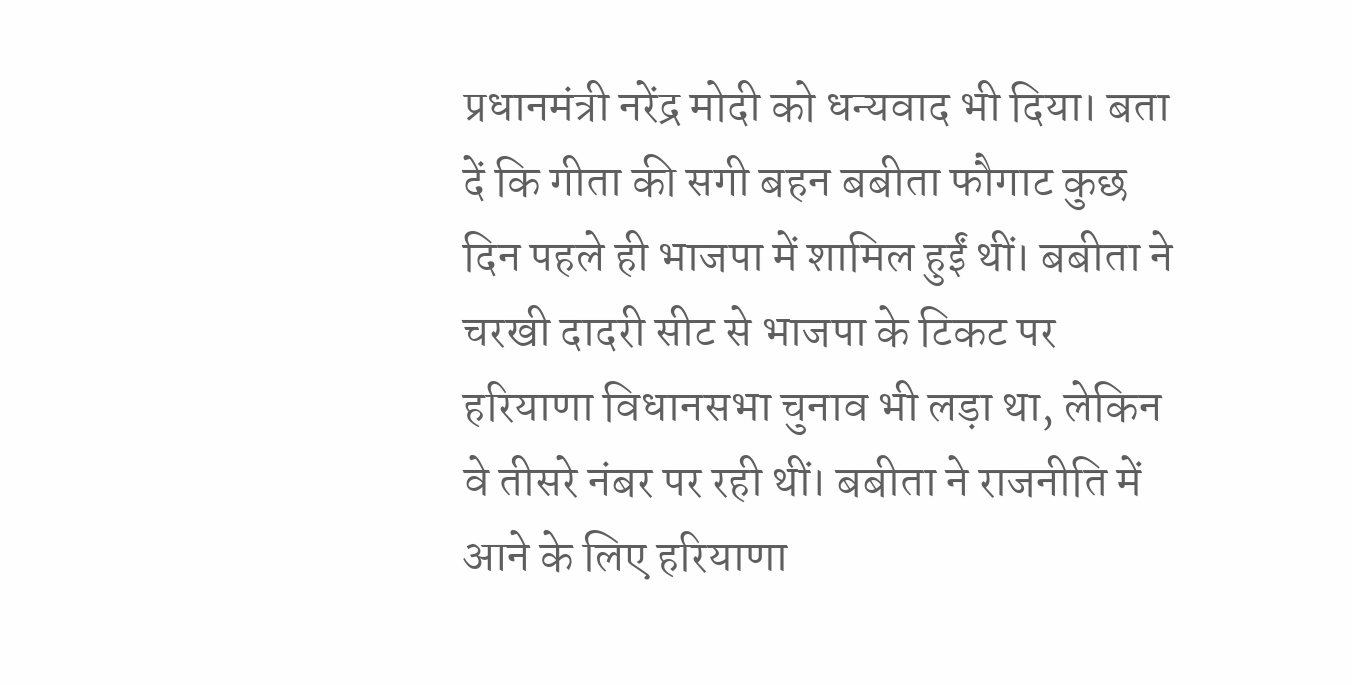प्रधानमंत्री नरेंद्र मोदी को धन्यवाद भी दिया। बता दें कि गीता की सगी बहन बबीता फौगाट कुछ दिन पहले ही भाजपा में शामिल हुईं थीं। बबीता ने चरखी दादरी सीट से भाजपा के टिकट पर हरियाणा विधानसभा चुनाव भी लड़ा था, लेकिन वे तीसरे नंबर पर रही थीं। बबीता ने राजनीति में आने के लिए हरियाणा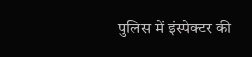पुलिस में इंस्पेक्टर की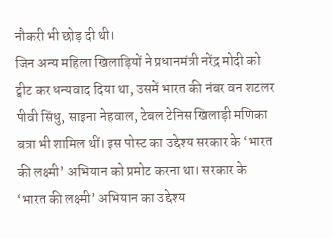नौकरी भी छोड़ दी थी।
जिन अन्य महिला खिलाड़ियों ने प्रधानमंत्री नरेंद्र मोदी को ट्वीट कर धन्यवाद दिया था, उसमें भारत की नंबर वन शटलर पीवी सिंधु, साइना नेहवाल, टेबल टेनिस खिलाड़ी मणिका बत्रा भी शामिल थीं। इस पोस्ट का उद्देश्य सरकार के ‘भारत की लक्ष्मी’ अभियान को प्रमोट करना था। सरकार के ‘भारत की लक्ष्मी’ अभियान का उद्देश्य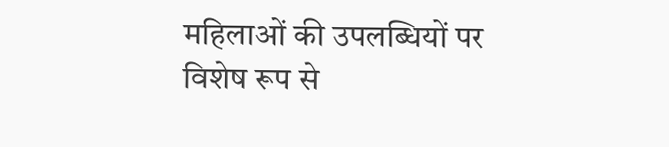महिलाओं की उपलब्धियों पर विशेष रूप से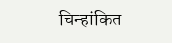चिन्हांकित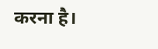करना है।